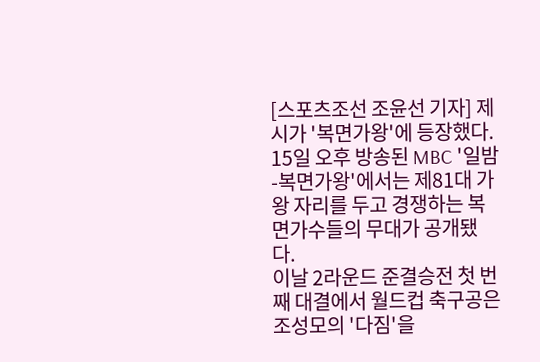[스포츠조선 조윤선 기자] 제시가 '복면가왕'에 등장했다.
15일 오후 방송된 MBC '일밤-복면가왕'에서는 제81대 가왕 자리를 두고 경쟁하는 복면가수들의 무대가 공개됐다.
이날 2라운드 준결승전 첫 번째 대결에서 월드컵 축구공은 조성모의 '다짐'을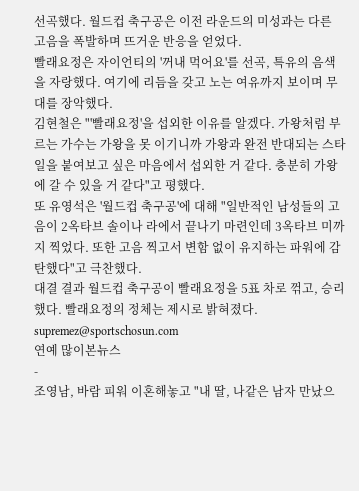선곡했다. 월드컵 축구공은 이전 라운드의 미성과는 다른 고음을 폭발하며 뜨거운 반응을 얻었다.
빨래요정은 자이언티의 '꺼내 먹어요'를 선곡, 특유의 음색을 자랑했다. 여기에 리듬을 갖고 노는 여유까지 보이며 무대를 장악했다.
김현철은 "'빨래요정'을 섭외한 이유를 알겠다. 가왕처럼 부르는 가수는 가왕을 못 이기니까 가왕과 완전 반대되는 스타일을 붙여보고 싶은 마음에서 섭외한 거 같다. 충분히 가왕에 갈 수 있을 거 같다"고 평했다.
또 유영석은 '월드컵 축구공'에 대해 "일반적인 남성들의 고음이 2옥타브 솔이나 라에서 끝나기 마련인데 3옥타브 미까지 찍었다. 또한 고음 찍고서 변함 없이 유지하는 파워에 감탄했다"고 극찬했다.
대결 결과 월드컵 축구공이 빨래요정을 5표 차로 꺾고, 승리했다. 빨래요정의 정체는 제시로 밝혀졌다.
supremez@sportschosun.com
연예 많이본뉴스
-
조영남, 바람 피워 이혼해놓고 "내 딸, 나같은 남자 만났으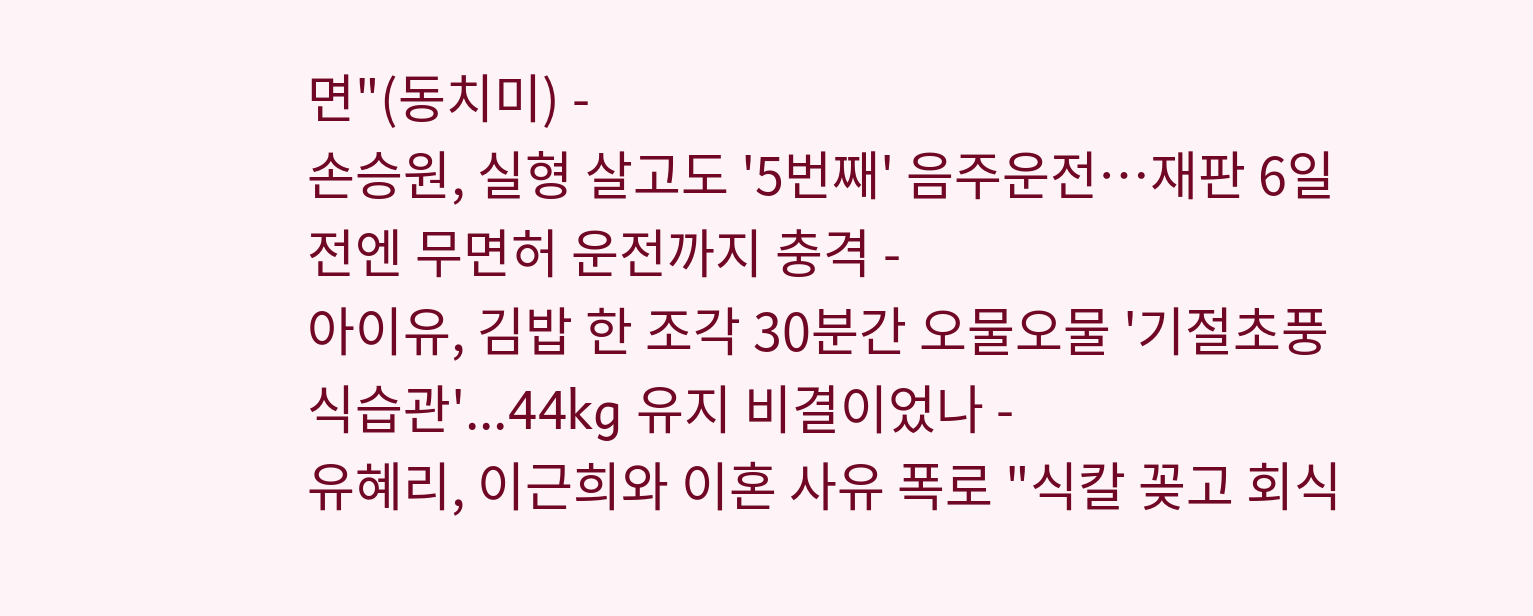면"(동치미) -
손승원, 실형 살고도 '5번째' 음주운전…재판 6일 전엔 무면허 운전까지 충격 -
아이유, 김밥 한 조각 30분간 오물오물 '기절초풍 식습관'...44kg 유지 비결이었나 -
유혜리, 이근희와 이혼 사유 폭로 "식칼 꽂고 회식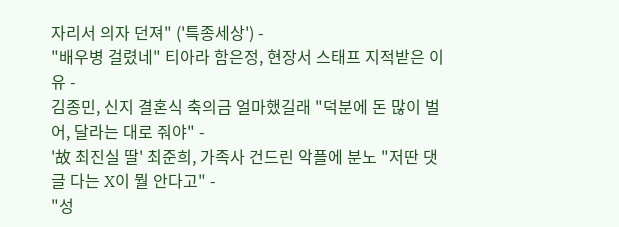자리서 의자 던져" ('특종세상') -
"배우병 걸렸네" 티아라 함은정, 현장서 스태프 지적받은 이유 -
김종민, 신지 결혼식 축의금 얼마했길래 "덕분에 돈 많이 벌어, 달라는 대로 줘야" -
'故 최진실 딸' 최준희, 가족사 건드린 악플에 분노 "저딴 댓글 다는 X이 뭘 안다고" -
"성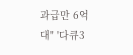과급만 6억대" '다큐3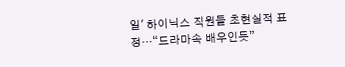일' 하이닉스 직원들 초현실적 표정…“드라마속 배우인듯”